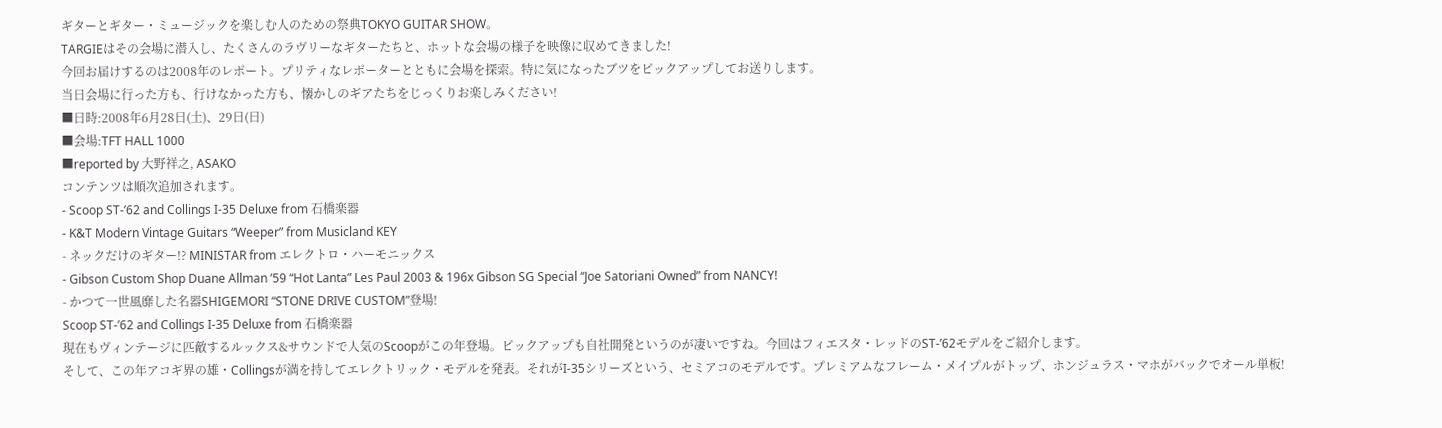ギターとギター・ミュージックを楽しむ人のための祭典TOKYO GUITAR SHOW。
TARGIEはその会場に潜入し、たくさんのラヴリーなギターたちと、ホットな会場の様子を映像に収めてきました!
今回お届けするのは2008年のレポート。プリティなレポーターとともに会場を探索。特に気になったブツをピックアップしてお送りします。
当日会場に行った方も、行けなかった方も、懐かしのギアたちをじっくりお楽しみください!
■日時:2008年6月28日(土)、29日(日)
■会場:TFT HALL 1000
■reported by 大野祥之, ASAKO
コンテンツは順次追加されます。
- Scoop ST-’62 and Collings I-35 Deluxe from 石橋楽器
- K&T Modern Vintage Guitars “Weeper” from Musicland KEY
- ネックだけのギター!? MINISTAR from エレクトロ・ハーモニックス
- Gibson Custom Shop Duane Allman ’59 “Hot Lanta” Les Paul 2003 & 196x Gibson SG Special “Joe Satoriani Owned” from NANCY!
- かつて一世風靡した名器SHIGEMORI “STONE DRIVE CUSTOM”登場!
Scoop ST-’62 and Collings I-35 Deluxe from 石橋楽器
現在もヴィンテージに匹敵するルックス&サウンドで人気のScoopがこの年登場。ピックアップも自社開発というのが凄いですね。今回はフィエスタ・レッドのST-’62モデルをご紹介します。
そして、この年アコギ界の雄・Collingsが満を持してエレクトリック・モデルを発表。それがI-35シリーズという、セミアコのモデルです。プレミアムなフレーム・メイプルがトップ、ホンジュラス・マホがバックでオール単板!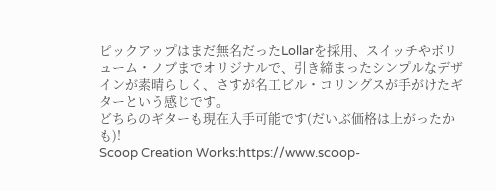ピックアップはまだ無名だったLollarを採用、スイッチやボリューム・ノブまでオリジナルで、引き締まったシンプルなデザインが素晴らしく、さすが名工ビル・コリングスが手がけたギターという感じです。
どちらのギターも現在入手可能です(だいぶ価格は上がったかも)!
Scoop Creation Works:https://www.scoop-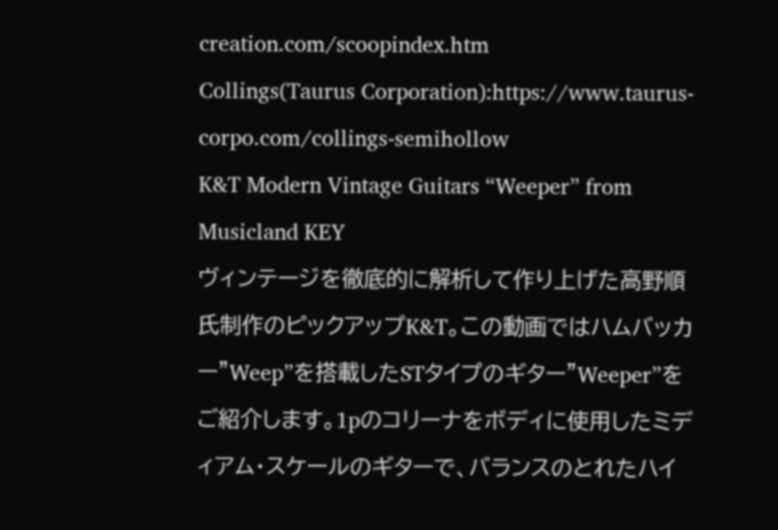creation.com/scoopindex.htm
Collings(Taurus Corporation):https://www.taurus-corpo.com/collings-semihollow
K&T Modern Vintage Guitars “Weeper” from Musicland KEY
ヴィンテージを徹底的に解析して作り上げた高野順氏制作のピックアップK&T。この動画ではハムバッカー”Weep”を搭載したSTタイプのギター”Weeper”をご紹介します。1pのコリーナをボディに使用したミディアム・スケールのギターで、バランスのとれたハイ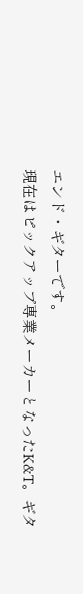エンド・ギターです。
現在はピックアップ専業メーカーとなったK&T。ギタ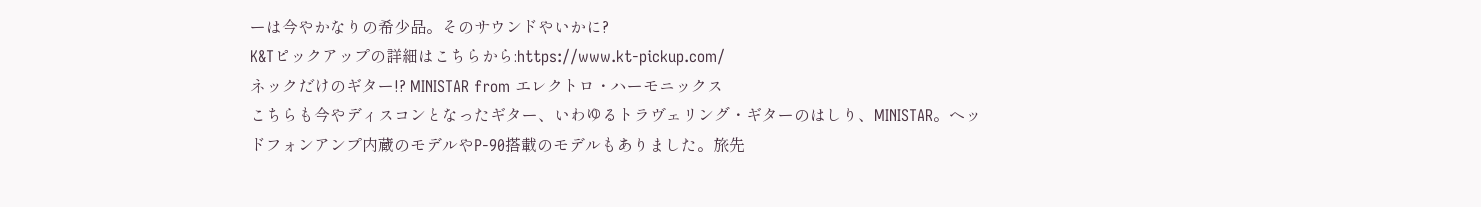ーは今やかなりの希少品。そのサウンドやいかに?
K&Tピックアップの詳細はこちらから:https://www.kt-pickup.com/
ネックだけのギター!? MINISTAR from エレクトロ・ハーモニックス
こちらも今やディスコンとなったギター、いわゆるトラヴェリング・ギターのはしり、MINISTAR。ヘッドフォンアンプ内蔵のモデルやP-90搭載のモデルもありました。旅先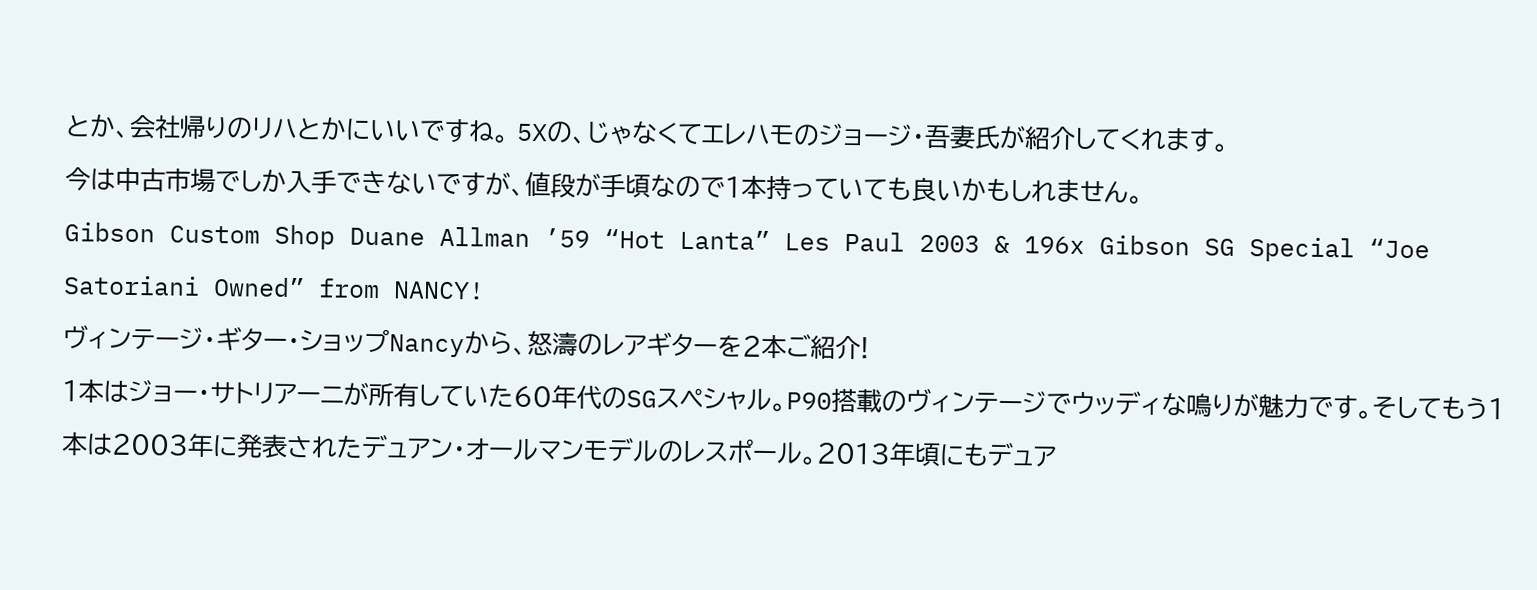とか、会社帰りのリハとかにいいですね。 5Xの、じゃなくてエレハモのジョージ・吾妻氏が紹介してくれます。
今は中古市場でしか入手できないですが、値段が手頃なので1本持っていても良いかもしれません。
Gibson Custom Shop Duane Allman ’59 “Hot Lanta” Les Paul 2003 & 196x Gibson SG Special “Joe Satoriani Owned” from NANCY!
ヴィンテージ・ギター・ショップNancyから、怒濤のレアギターを2本ご紹介!
1本はジョー・サトリアーニが所有していた60年代のSGスペシャル。P90搭載のヴィンテージでウッディな鳴りが魅力です。そしてもう1本は2003年に発表されたデュアン・オールマンモデルのレスポール。2013年頃にもデュア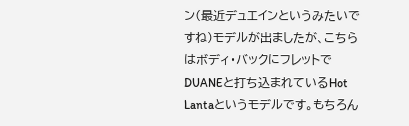ン(最近デュエインというみたいですね)モデルが出ましたが、こちらはボディ・バックにフレットでDUANEと打ち込まれているHot Lantaというモデルです。もちろん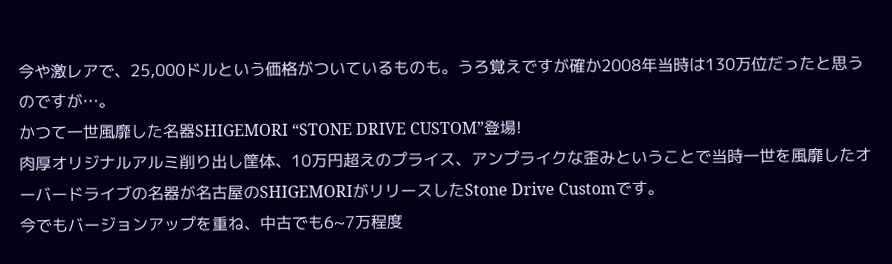今や激レアで、25,000ドルという価格がついているものも。うろ覚えですが確か2008年当時は130万位だったと思うのですが…。
かつて一世風靡した名器SHIGEMORI “STONE DRIVE CUSTOM”登場!
肉厚オリジナルアルミ削り出し筐体、10万円超えのプライス、アンプライクな歪みということで当時一世を風靡したオーバードライブの名器が名古屋のSHIGEMORIがリリースしたStone Drive Customです。
今でもバージョンアップを重ね、中古でも6~7万程度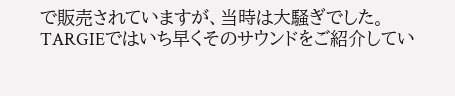で販売されていますが、当時は大騒ぎでした。
TARGIEではいち早くそのサウンドをご紹介してい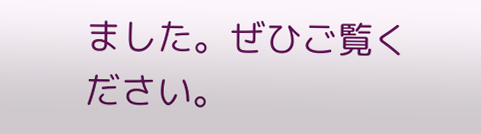ました。ぜひご覧ください。